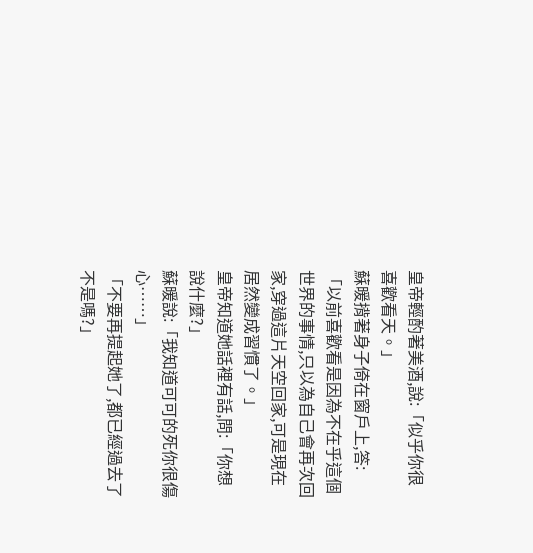皇帝輕酌著美酒,說:「似乎你很喜歡看天。」
蘇暖揹著身子倚在窗戶上,答:「以前喜歡看是因為不在乎這個世界的事情,只以為自己會再次回家,穿過這片天空回家,可是現在居然變成習慣了。」
皇帝知道她話裡有話,問:「你想說什麼?」
蘇暖說:「我知道可可的死你很傷心……」
「不要再提起她了,都已經過去了不是嗎?」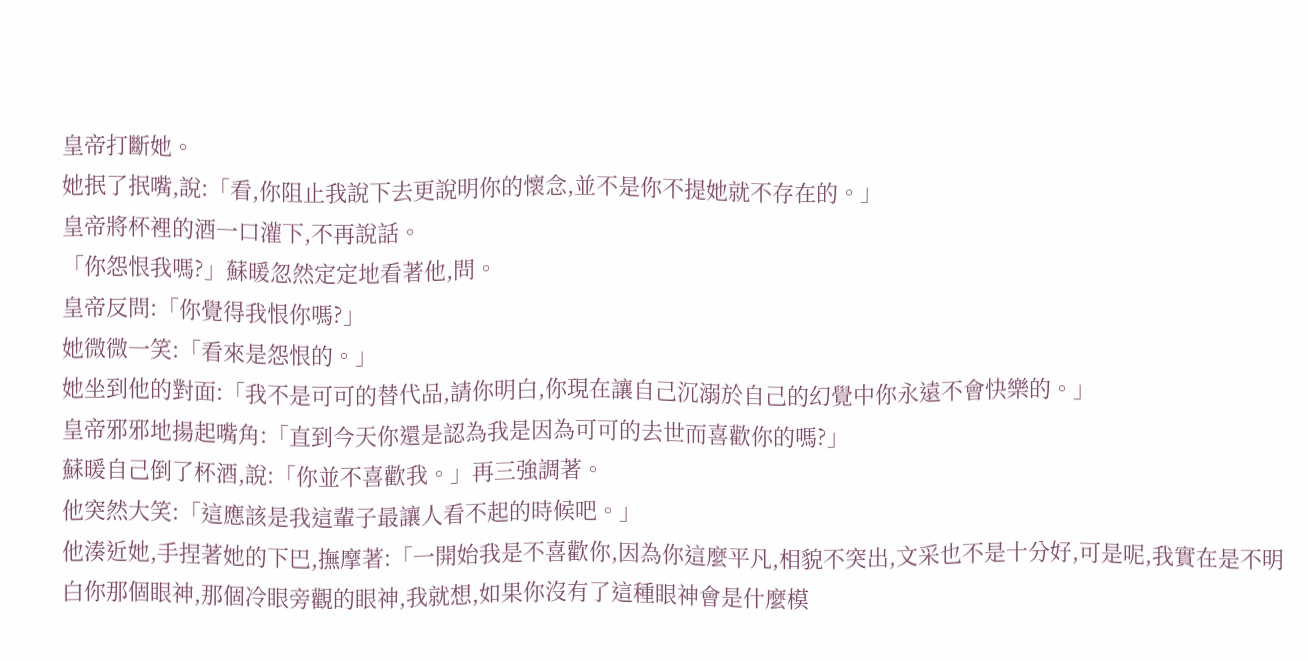皇帝打斷她。
她抿了抿嘴,說:「看,你阻止我說下去更說明你的懷念,並不是你不提她就不存在的。」
皇帝將杯裡的酒一口灌下,不再說話。
「你怨恨我嗎?」蘇暖忽然定定地看著他,問。
皇帝反問:「你覺得我恨你嗎?」
她微微一笑:「看來是怨恨的。」
她坐到他的對面:「我不是可可的替代品,請你明白,你現在讓自己沉溺於自己的幻覺中你永遠不會快樂的。」
皇帝邪邪地揚起嘴角:「直到今天你還是認為我是因為可可的去世而喜歡你的嗎?」
蘇暖自己倒了杯酒,說:「你並不喜歡我。」再三強調著。
他突然大笑:「這應該是我這輩子最讓人看不起的時候吧。」
他湊近她,手捏著她的下巴,撫摩著:「一開始我是不喜歡你,因為你這麼平凡,相貌不突出,文采也不是十分好,可是呢,我實在是不明白你那個眼神,那個冷眼旁觀的眼神,我就想,如果你沒有了這種眼神會是什麼模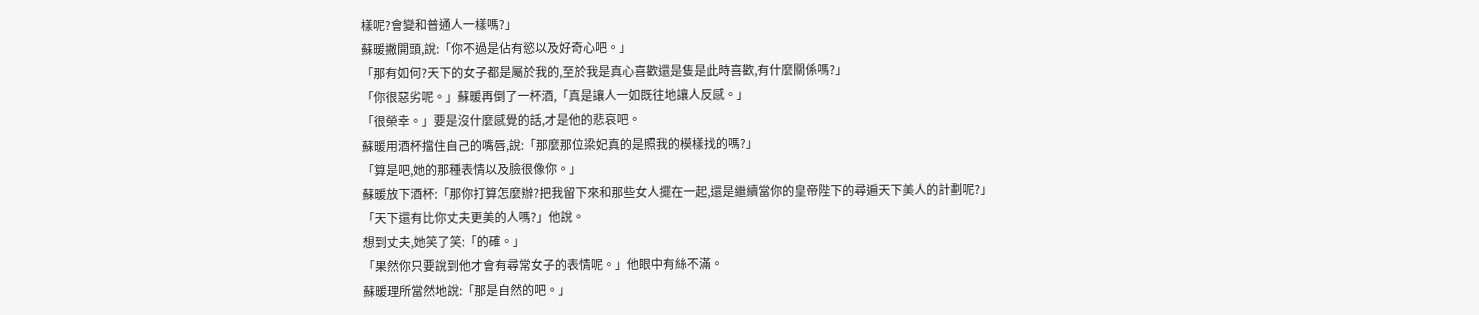樣呢?會變和普通人一樣嗎?」
蘇暖撇開頭,說:「你不過是佔有慾以及好奇心吧。」
「那有如何?天下的女子都是屬於我的,至於我是真心喜歡還是隻是此時喜歡,有什麼關係嗎?」
「你很惡劣呢。」蘇暖再倒了一杯酒,「真是讓人一如既往地讓人反感。」
「很榮幸。」要是沒什麼感覺的話,才是他的悲哀吧。
蘇暖用酒杯擋住自己的嘴唇,說:「那麼那位梁妃真的是照我的模樣找的嗎?」
「算是吧,她的那種表情以及臉很像你。」
蘇暖放下酒杯:「那你打算怎麼辦?把我留下來和那些女人擺在一起,還是繼續當你的皇帝陛下的尋遍天下美人的計劃呢?」
「天下還有比你丈夫更美的人嗎?」他說。
想到丈夫,她笑了笑:「的確。」
「果然你只要說到他才會有尋常女子的表情呢。」他眼中有絲不滿。
蘇暖理所當然地說:「那是自然的吧。」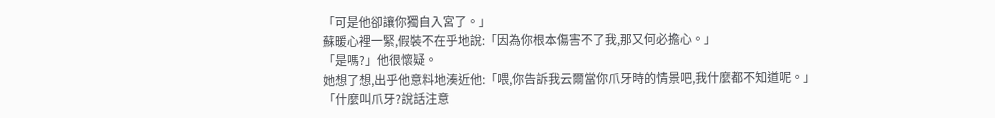「可是他卻讓你獨自入宮了。」
蘇暖心裡一緊,假裝不在乎地說:「因為你根本傷害不了我,那又何必擔心。」
「是嗎?」他很懷疑。
她想了想,出乎他意料地湊近他:「喂,你告訴我云爾當你爪牙時的情景吧,我什麼都不知道呢。」
「什麼叫爪牙?說話注意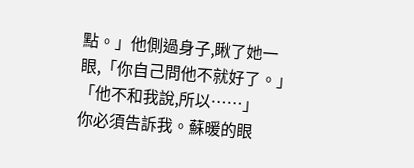點。」他側過身子,瞅了她一眼,「你自己問他不就好了。」
「他不和我說,所以……」
你必須告訴我。蘇暖的眼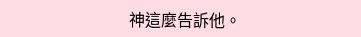神這麼告訴他。